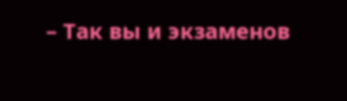– Так вы и экзаменов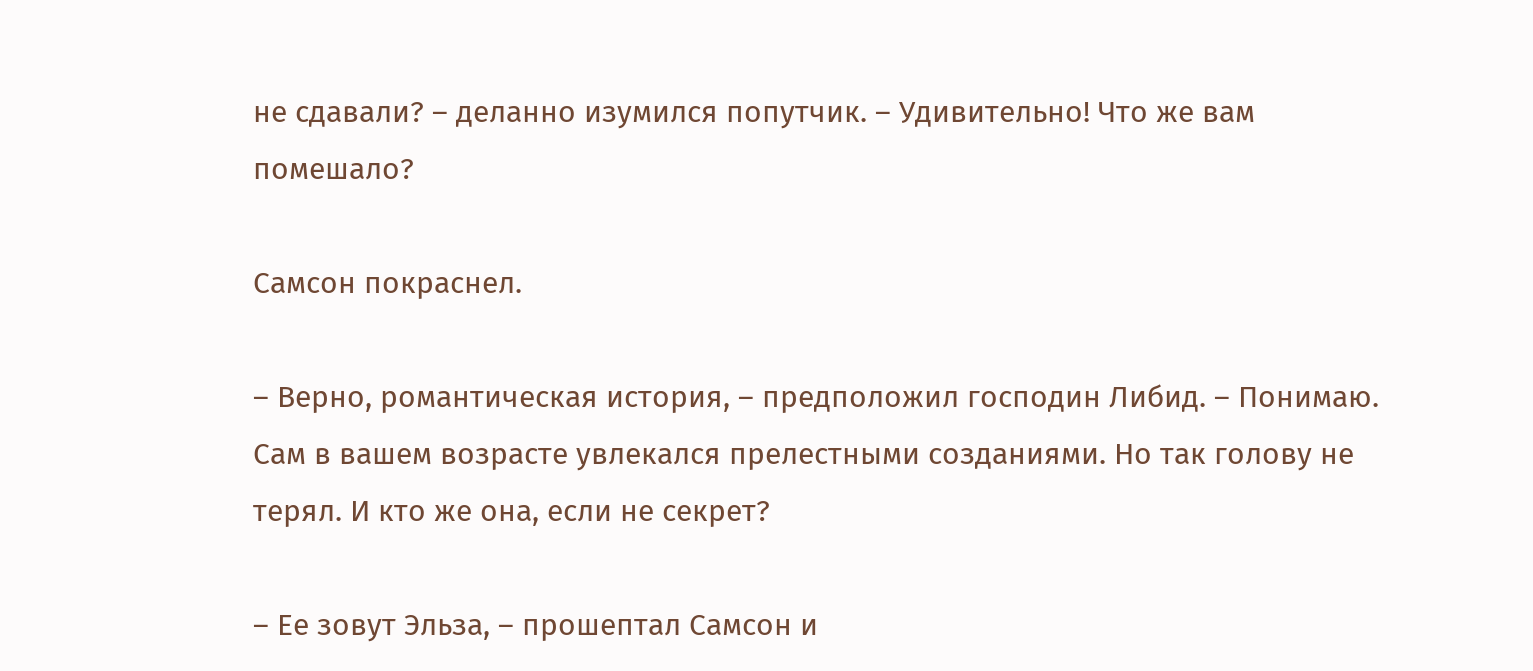не сдавали? – деланно изумился попутчик. – Удивительно! Что же вам помешало?

Самсон покраснел.

– Верно, романтическая история, – предположил господин Либид. – Понимаю. Сам в вашем возрасте увлекался прелестными созданиями. Но так голову не терял. И кто же она, если не секрет?

– Ее зовут Эльза, – прошептал Самсон и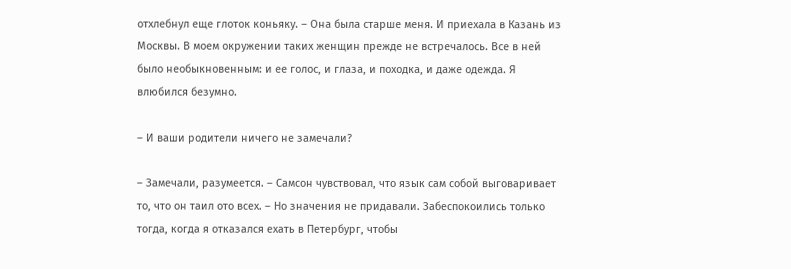отхлебнул еще глоток коньяку. – Она была старше меня. И приехала в Казань из Москвы. В моем окружении таких женщин прежде не встречалось. Все в ней было необыкновенным: и ее голос, и глаза, и походка, и даже одежда. Я влюбился безумно.

– И ваши родители ничего не замечали?

– Замечали, разумеется. – Самсон чувствовал, что язык сам собой выговаривает то, что он таил ото всех. – Но значения не придавали. Забеспокоились только тогда, когда я отказался ехать в Петербург, чтобы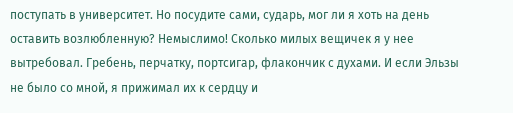поступать в университет. Но посудите сами, сударь, мог ли я хоть на день оставить возлюбленную? Немыслимо! Сколько милых вещичек я у нее вытребовал. Гребень, перчатку, портсигар, флакончик с духами. И если Эльзы не было со мной, я прижимал их к сердцу и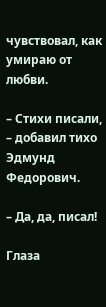чувствовал, как умираю от любви.

– Стихи писали, – добавил тихо Эдмунд Федорович.

– Да, да, писал!

Глаза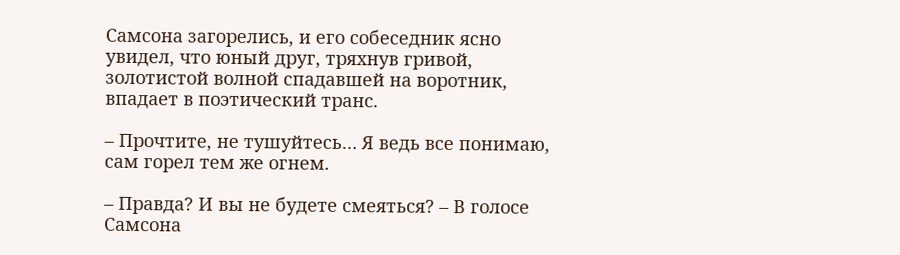Самсона загорелись, и его собеседник ясно увидел, что юный друг, тряхнув гривой, золотистой волной спадавшей на воротник, впадает в поэтический транс.

– Прочтите, не тушуйтесь… Я ведь все понимаю, сам горел тем же огнем.

– Правда? И вы не будете смеяться? – В голосе Самсона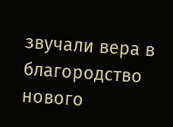звучали вера в благородство нового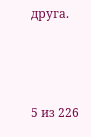друга.



5 из 226